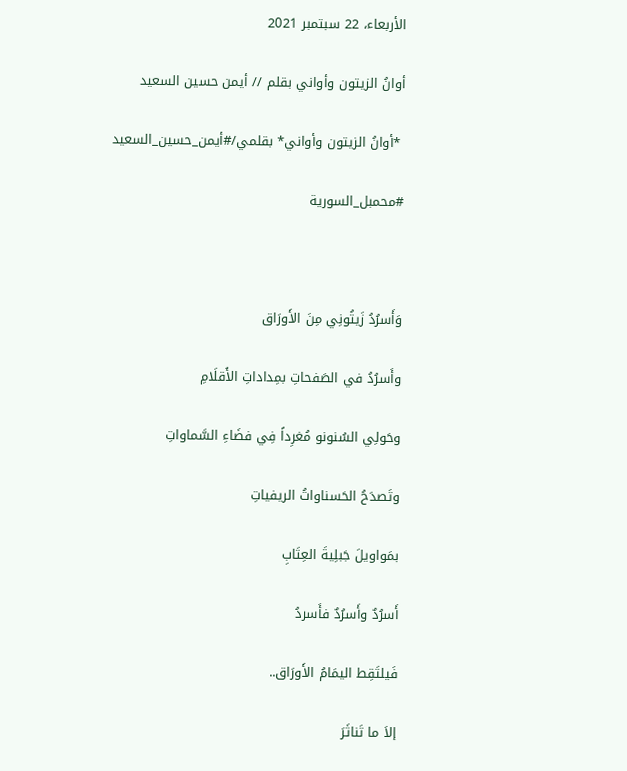الأربعاء، 22 سبتمبر 2021

أوانُ الزيتون وأواني بقلم // أيمن حسين السعيد

 *أوانُ الزيتون وأواني* بقلمي/#أيمن_حسين_السعيد

#محمبل_السورية



وَأَسرُدُ زَيتُونِي مِنَ الأَورَاق

وأَسرُدُ في الصَفحاتِ بمِداداتِ الأَقلَامِ

وحَولِي السُنونو مُغرِداً فِي فضَاءِ السَّماواتِ

وتَصدَحُ الحَسناواتُ الريفياتِ

بمَواويلَ جَبلِيةَ العِتَابِ

أَسرُدٌ وأَسرُدٌ فأَسردُ

فَيلتَقِط اليمَامُ الأَورَاق..

إلاَ ما تَناثَرَ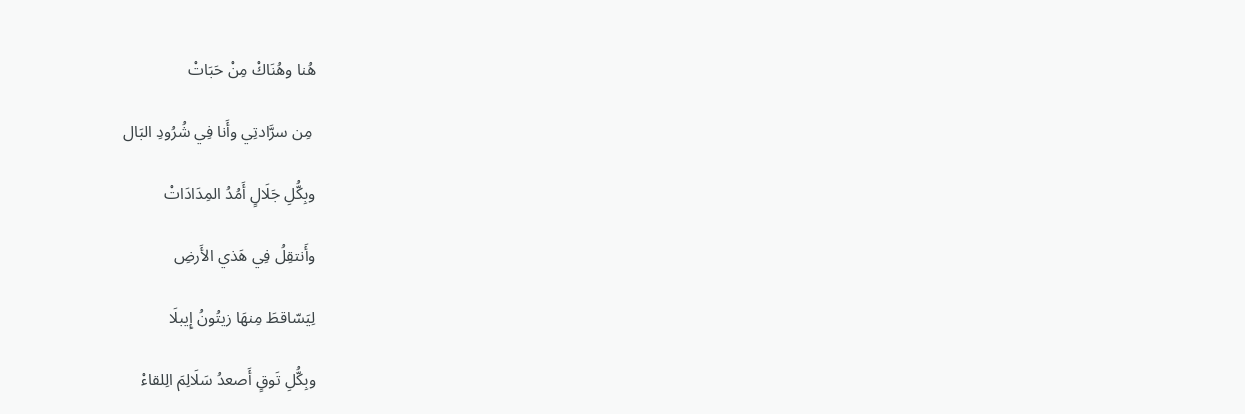هُنا وهُنَاكْ مِنْ حَبَاتْ

 مِن سرَّادتِي وأَنا فِي شُرُودِ البَال

وبِكُّلِ جَلَالٍ أَمُدُ المِدَادَاتْ

وأَنتقِلُ فِي هَذي الأَرضِ

لِيَسّاقطَ مِنهَا زيتُونُ إِيبلَا

وبِكُّلِ تَوقٍ أَصعدُ سَلَالِمَ الِلقاءْ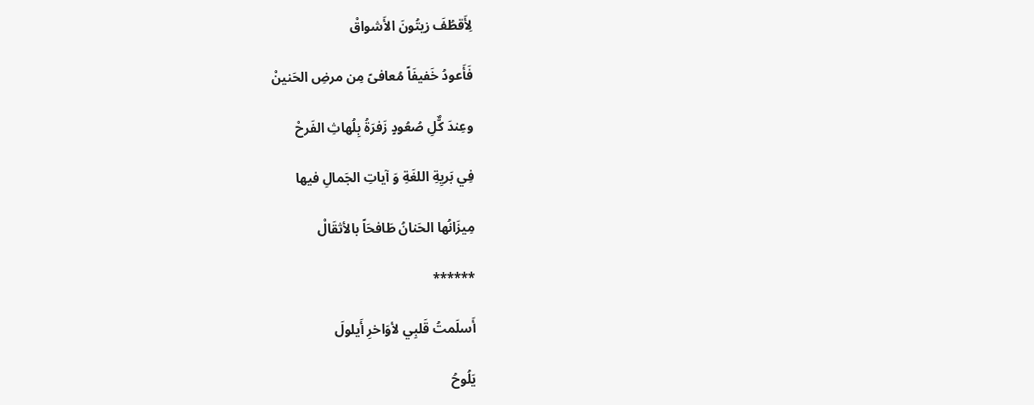لِأَقطُفَ زيتُونَ الأَشواقْ

فَأَعودُ خَفيفَاً مُعافىً مِن مرضِ الحَنينْ

وعِندَ كٌّلِ صُعُودٍ زَفرَةُ بِلُهاثِ الفَرحْ

فِي بَريِةِ اللغَةِ وَ آياتِ الجَمالِ فيها

مِيزَانُها الحَنانُ طَافحَاً بالأثقَالْ

******

أَسلَمتُ قَلبِي لأوَاخرِ أَيلولَ

يَلُوحُ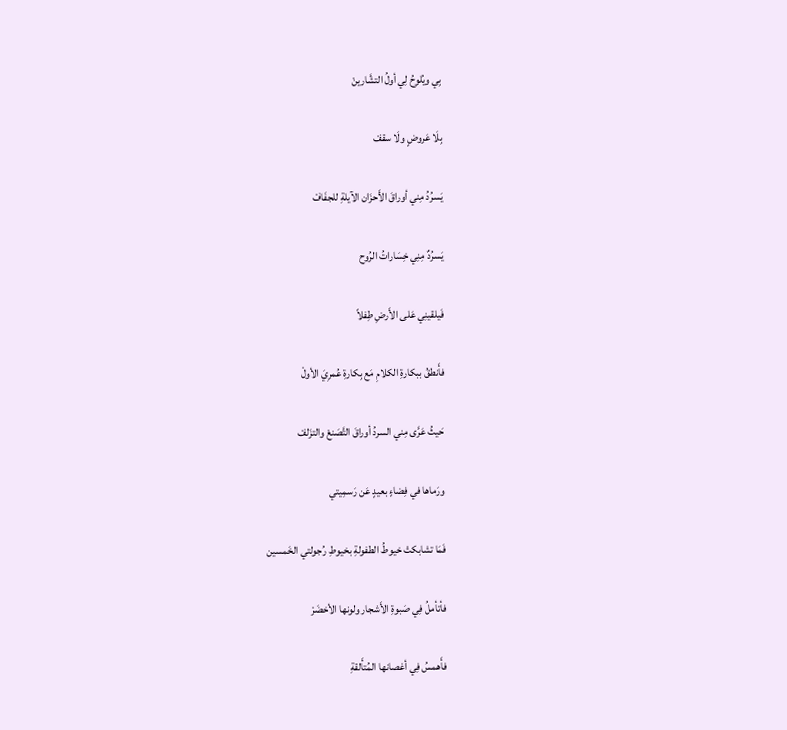بِي ويُلوِحُ لِي أولُ التشَّارينْ

بِلَا عَروضٍ ولَا سقفْ

يَسرُدُ مِني أوراقَ الأَحزَان الآيلةِ للجفَافْ

يَسرُدٌ مِنِي خِسَاراتُ الرُوح

فَيلقينِي عَلى الأَرضِ طِفلاً

فأَنطقُ ببكارةِ الكلامِ مَع بِكارةِ عُمرِيَ الأولْ

حَيثُ عَرَّى مِني السردُ أوراقَ التَّصَنعْ والتزَلفْ

ورَماها في فِضاءٍ بعيدٍ عَن رَسمِيتي

فَمَا تشابكتْ خيوطُ الطفولةِ بخيوطِ رُجولتي الخَمسين

فأتأملُ فِي صَبوةِ الأَشجار ولونها الأخضَرْ

فأَهمسُ فِي أغصانها المُتأَلقةِ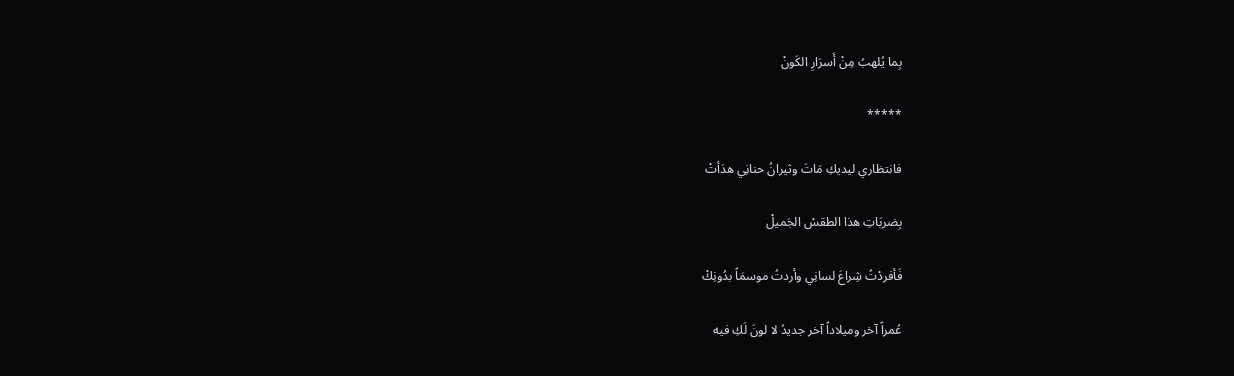بِما يُلهبُ مِنْ أَسرَارِ الكَونْ

*****

فانتظاري ليديكِ مَاتَ وثيرانُ حنانِي هدَأتْ

بِضربَاتِ هذا الطقسْ الجَميلْ

فَأفردْتُ شِراعَ لسانِي وأردتُ موسمَاً بدُونِكْ

عُمراً آخر وميلاداً آخر جديدُ لا لونَ لَكِ فيه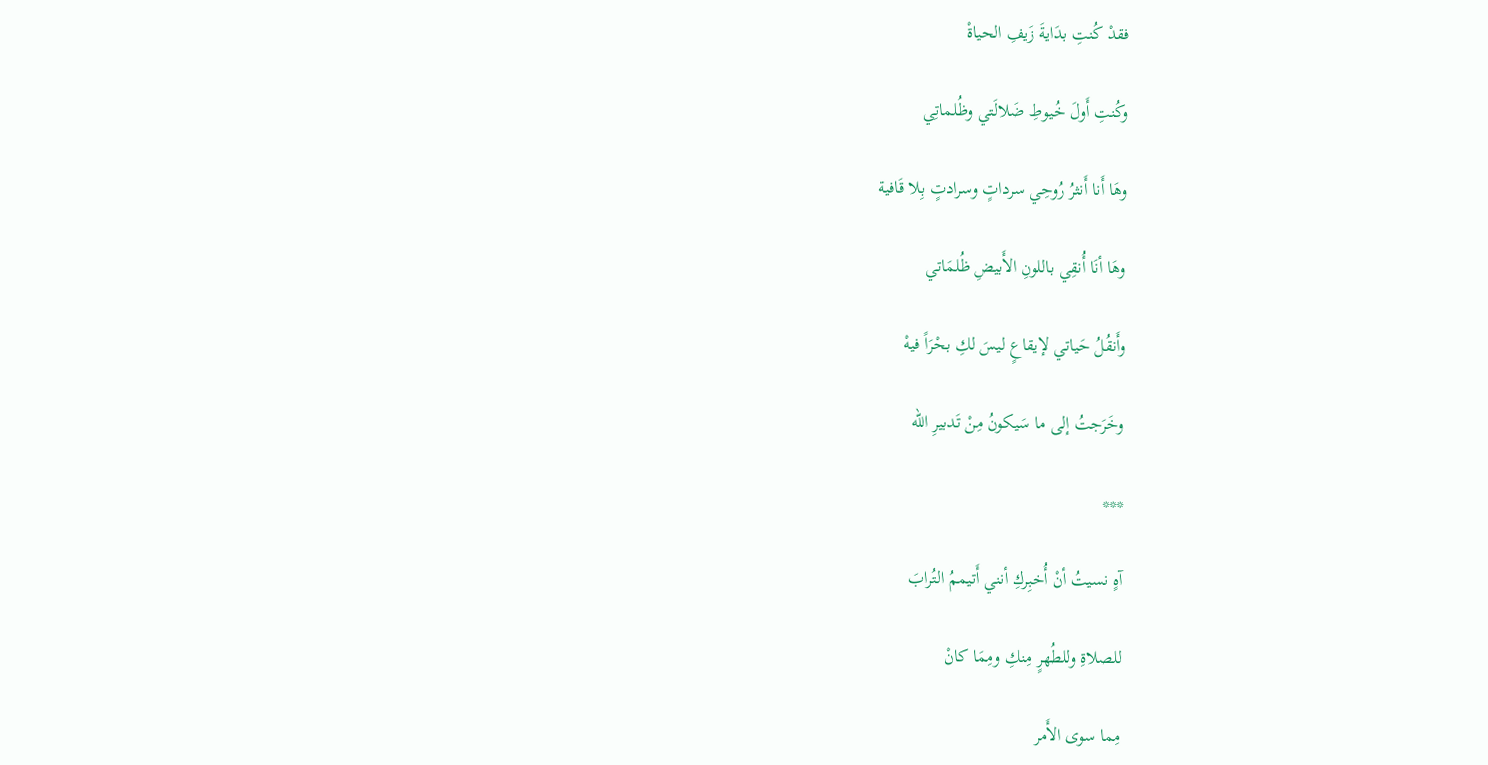فقدْ كُنتِ بدَايةَ زَيفِ الحياةْ

وكُنتِ أَولَ خُيوطِ ضَلالَتي وظُلماتِي

وهَا أَنا أَنثرُ رُوحِي سرداتٍ وسرادتٍ بِلا قَافية

وهَا أنَا أُنقِي باللونِ الأَبيضِ ظُلمَاتي

وأَنقُلُ حَياتي لإيقاعٍ ليسَ لكِ بحْرَاً فيهْ

وخَرَجتُ إلى ما سَيكونُ مِنْ تَدبيرِ الله

***

آهٍ نسيتُ أنْ أُخبِركِ أنني أَتيممُ التُرابَ

للصلاةِ وللطُهرٍ مِنكِ ومِمَا كانْ

مِما سوى الأَمر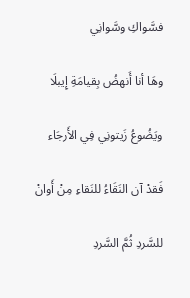فسَّواكِ وسَّوانِي

وهَا أنا أَنهضُ بِقيامَةِ إِيبلَا

ويَضُوعُ زَيتونِي فِي الأَرجَاء

فَقدْ آن النَقَاءُ للنَقاءِ مِنْ أَوانْ

للسَّردِ ثُمَّ السَّردِ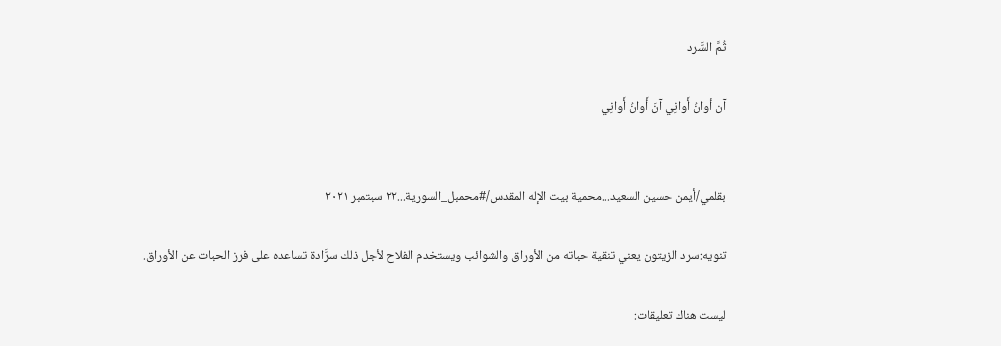ثُمَّ السَّرد

آن أوانُ أَوانِي آنَ أَوانُ أَوانِي


بقلمي/أيمن حسين السعيد...محمية بيت الإله المقدس/#محمبل_السورية...٢٢ سبتمبر ٢٠٢١

تنويه:سرد الزيتون يعني تنقية حباته من الأوراق والشوائب ويستخدم الفلاح لأجل ذلك سرَّادة تساعده على فرز الحبات عن الأوراق.

ليست هناك تعليقات: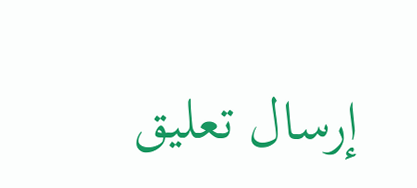إرسال تعليق